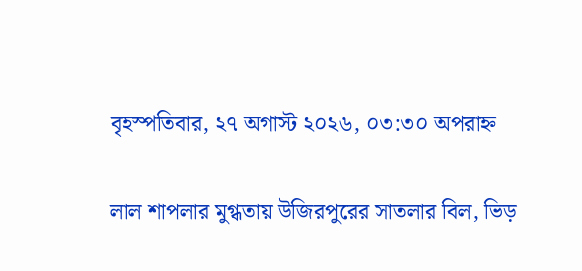বৃহস্পতিবার, ২৭ অগাস্ট ২০২৬, ০৩:৩০ অপরাহ্ন

লাল শাপলার মুগ্ধতায় উজিরপুরের সাতলার বিল, ভিড়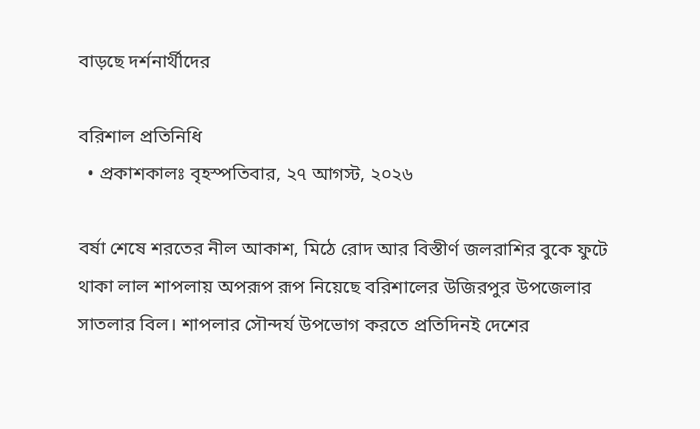বাড়ছে দর্শনার্থীদের

বরিশাল প্রতিনিধি
  • প্রকাশকালঃ বৃহস্পতিবার, ২৭ আগস্ট, ২০২৬

বর্ষা শেষে শরতের নীল আকাশ, মিঠে রোদ আর বিস্তীর্ণ জলরাশির বুকে ফুটে থাকা লাল শাপলায় অপরূপ রূপ নিয়েছে বরিশালের উজিরপুর উপজেলার সাতলার বিল। শাপলার সৌন্দর্য উপভোগ করতে প্রতিদিনই দেশের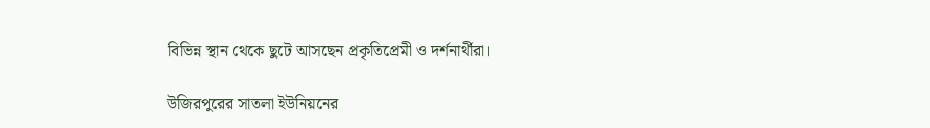বিভিন্ন স্থান থেকে ছুটে আসছেন প্রকৃতিপ্রেমী ও দর্শনার্থীরা।

উজিরপুরের সাতলা ইউনিয়নের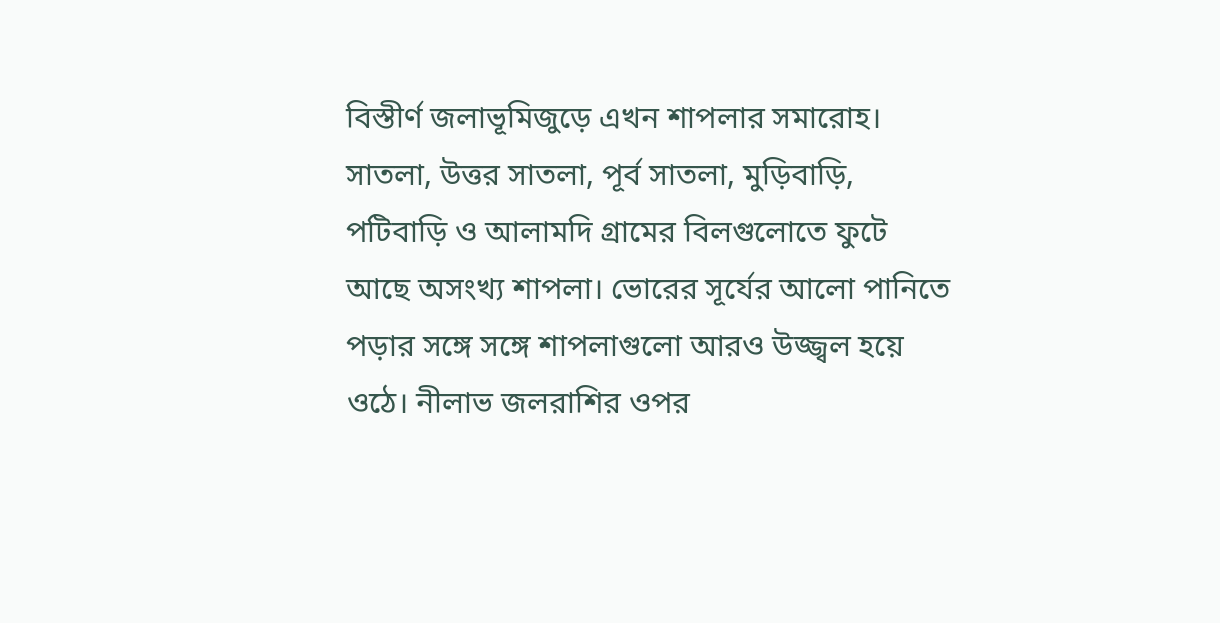বিস্তীর্ণ জলাভূমিজুড়ে এখন শাপলার সমারোহ। সাতলা, উত্তর সাতলা, পূর্ব সাতলা, মুড়িবাড়ি, পটিবাড়ি ও আলামদি গ্রামের বিলগুলোতে ফুটে আছে অসংখ্য শাপলা। ভোরের সূর্যের আলো পানিতে পড়ার সঙ্গে সঙ্গে শাপলাগুলো আরও উজ্জ্বল হয়ে ওঠে। নীলাভ জলরাশির ওপর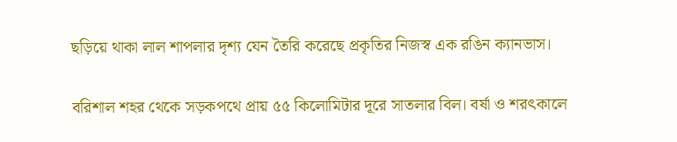ছড়িয়ে থাকা লাল শাপলার দৃশ্য যেন তৈরি করেছে প্রকৃতির নিজস্ব এক রঙিন ক্যানভাস।

বরিশাল শহর থেকে সড়কপথে প্রায় ৫৫ কিলোমিটার দূরে সাতলার বিল। বর্ষা ও শরৎকালে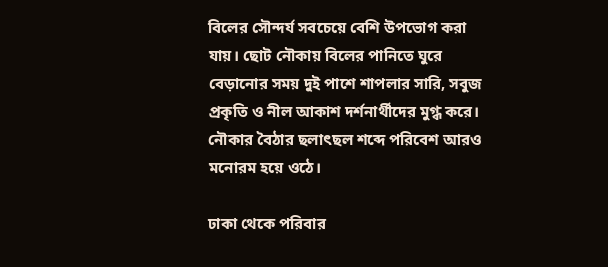বিলের সৌন্দর্য সবচেয়ে বেশি উপভোগ করা যায়। ছোট নৌকায় বিলের পানিতে ঘুরে বেড়ানোর সময় দুই পাশে শাপলার সারি, সবুজ প্রকৃতি ও নীল আকাশ দর্শনার্থীদের মুগ্ধ করে। নৌকার বৈঠার ছলাৎছল শব্দে পরিবেশ আরও মনোরম হয়ে ওঠে।

ঢাকা থেকে পরিবার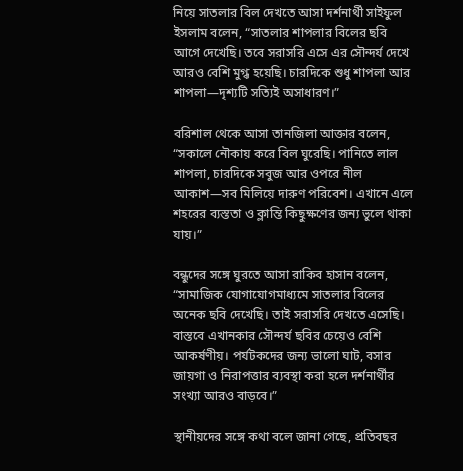নিয়ে সাতলার বিল দেখতে আসা দর্শনার্থী সাইফুল ইসলাম বলেন, “সাতলার শাপলার বিলের ছবি আগে দেখেছি। তবে সরাসরি এসে এর সৌন্দর্য দেখে আরও বেশি মুগ্ধ হয়েছি। চারদিকে শুধু শাপলা আর শাপলা—দৃশ্যটি সত্যিই অসাধারণ।”

বরিশাল থেকে আসা তানজিলা আক্তার বলেন, “সকালে নৌকায় করে বিল ঘুরেছি। পানিতে লাল শাপলা, চারদিকে সবুজ আর ওপরে নীল আকাশ—সব মিলিয়ে দারুণ পরিবেশ। এখানে এলে শহরের ব্যস্ততা ও ক্লান্তি কিছুক্ষণের জন্য ভুলে থাকা যায়।”

বন্ধুদের সঙ্গে ঘুরতে আসা রাকিব হাসান বলেন, “সামাজিক যোগাযোগমাধ্যমে সাতলার বিলের অনেক ছবি দেখেছি। তাই সরাসরি দেখতে এসেছি। বাস্তবে এখানকার সৌন্দর্য ছবির চেয়েও বেশি আকর্ষণীয়। পর্যটকদের জন্য ভালো ঘাট, বসার জায়গা ও নিরাপত্তার ব্যবস্থা করা হলে দর্শনার্থীর সংখ্যা আরও বাড়বে।”

স্থানীয়দের সঙ্গে কথা বলে জানা গেছে, প্রতিবছর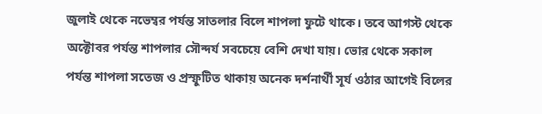জুলাই থেকে নভেম্বর পর্যন্ত সাতলার বিলে শাপলা ফুটে থাকে। তবে আগস্ট থেকে অক্টোবর পর্যন্ত শাপলার সৌন্দর্য সবচেয়ে বেশি দেখা যায়। ভোর থেকে সকাল পর্যন্ত শাপলা সতেজ ও প্রস্ফুটিত থাকায় অনেক দর্শনার্থী সূর্য ওঠার আগেই বিলের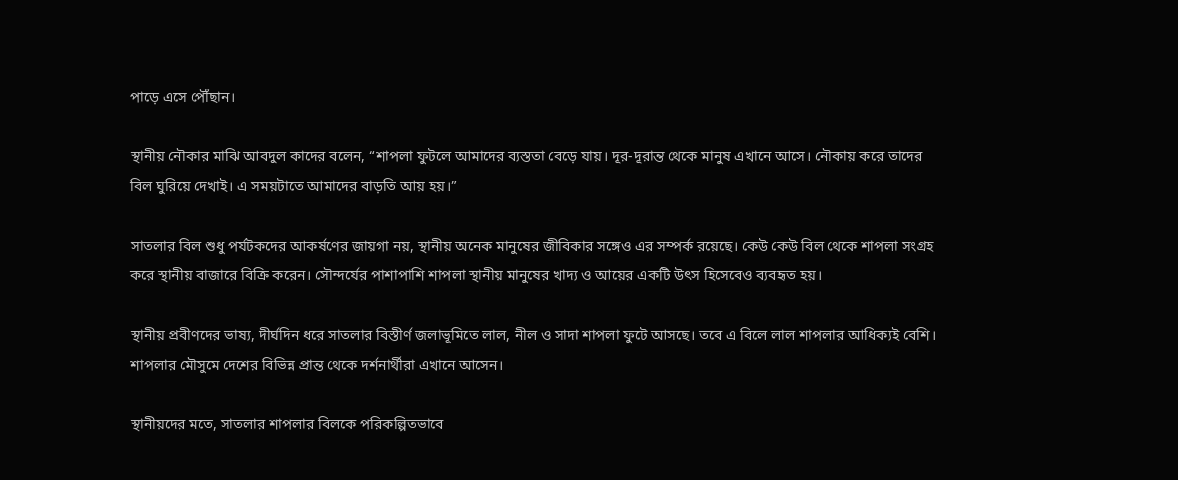পাড়ে এসে পৌঁছান।

স্থানীয় নৌকার মাঝি আবদুল কাদের বলেন, “শাপলা ফুটলে আমাদের ব্যস্ততা বেড়ে যায়। দূর-দূরান্ত থেকে মানুষ এখানে আসে। নৌকায় করে তাদের বিল ঘুরিয়ে দেখাই। এ সময়টাতে আমাদের বাড়তি আয় হয়।”

সাতলার বিল শুধু পর্যটকদের আকর্ষণের জায়গা নয়, স্থানীয় অনেক মানুষের জীবিকার সঙ্গেও এর সম্পর্ক রয়েছে। কেউ কেউ বিল থেকে শাপলা সংগ্রহ করে স্থানীয় বাজারে বিক্রি করেন। সৌন্দর্যের পাশাপাশি শাপলা স্থানীয় মানুষের খাদ্য ও আয়ের একটি উৎস হিসেবেও ব্যবহৃত হয়।

স্থানীয় প্রবীণদের ভাষ্য, দীর্ঘদিন ধরে সাতলার বিস্তীর্ণ জলাভূমিতে লাল, নীল ও সাদা শাপলা ফুটে আসছে। তবে এ বিলে লাল শাপলার আধিক্যই বেশি। শাপলার মৌসুমে দেশের বিভিন্ন প্রান্ত থেকে দর্শনার্থীরা এখানে আসেন।

স্থানীয়দের মতে, সাতলার শাপলার বিলকে পরিকল্পিতভাবে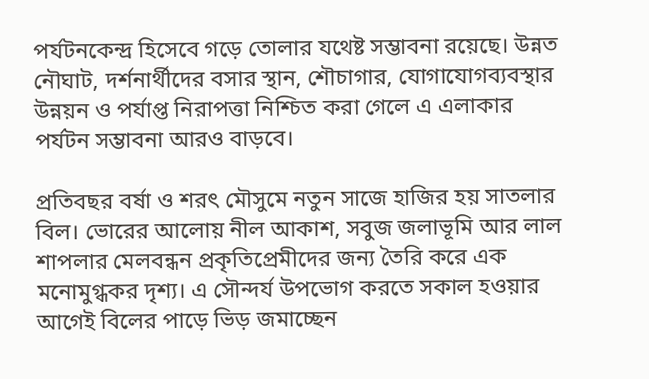পর্যটনকেন্দ্র হিসেবে গড়ে তোলার যথেষ্ট সম্ভাবনা রয়েছে। উন্নত নৌঘাট, দর্শনার্থীদের বসার স্থান, শৌচাগার, যোগাযোগব্যবস্থার উন্নয়ন ও পর্যাপ্ত নিরাপত্তা নিশ্চিত করা গেলে এ এলাকার পর্যটন সম্ভাবনা আরও বাড়বে।

প্রতিবছর বর্ষা ও শরৎ মৌসুমে নতুন সাজে হাজির হয় সাতলার বিল। ভোরের আলোয় নীল আকাশ, সবুজ জলাভূমি আর লাল শাপলার মেলবন্ধন প্রকৃতিপ্রেমীদের জন্য তৈরি করে এক মনোমুগ্ধকর দৃশ্য। এ সৌন্দর্য উপভোগ করতে সকাল হওয়ার আগেই বিলের পাড়ে ভিড় জমাচ্ছেন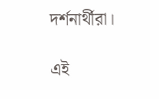দর্শনার্থীরা।

এই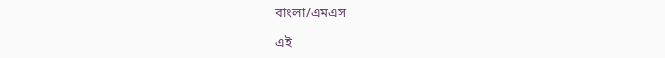বাংলা/এমএস

এই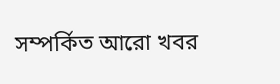সম্পর্কিত আরো খবর